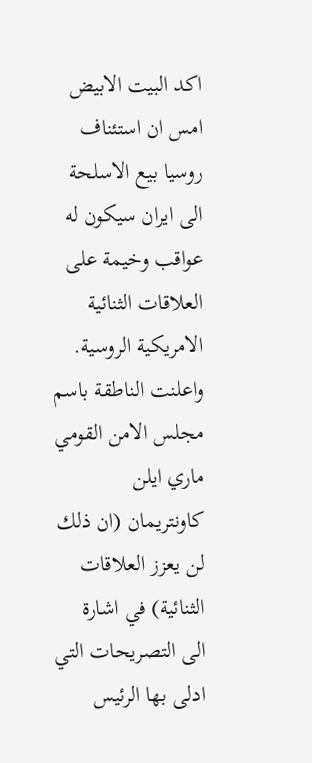اكد البيت الابيض امس ان استئناف روسيا بيع الاسلحة الى ايران سيكون له عواقب وخيمة على العلاقات الثنائية الامريكية الروسية. واعلنت الناطقة باسم مجلس الامن القومي ماري ايلن كاونتريمان (ان ذلك لن يعزز العلاقات الثنائية) في اشارة الى التصريحات التي ادلى بها الرئيس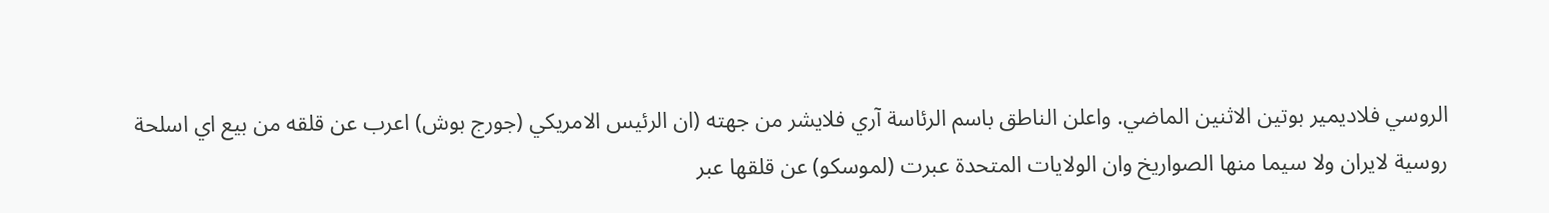الروسي فلاديمير بوتين الاثنين الماضي. واعلن الناطق باسم الرئاسة آري فلايشر من جهته (ان الرئيس الامريكي (جورج بوش) اعرب عن قلقه من بيع اي اسلحة روسية لايران ولا سيما منها الصواريخ وان الولايات المتحدة عبرت (لموسكو) عن قلقها عبر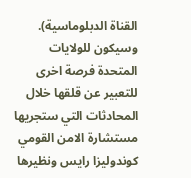القناة الدبلوماسية). وسيكون للولايات المتحدة فرصة اخرى للتعبير عن قلقها خلال المحادثات التي ستجريها مستشارة الامن القومي كوندوليزا رايس ونظيرها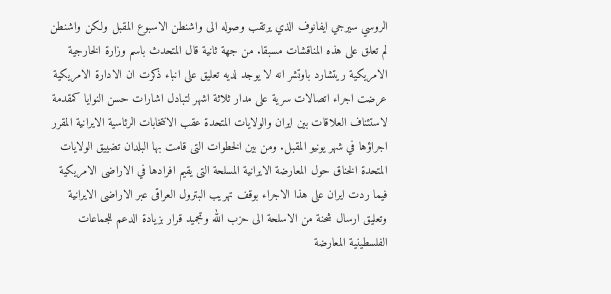الروسي سيرجي ايفانوف الذي يرتقب وصوله الى واشنطن الاسبوع المقبل ولكن واشنطن لم تعلق على هذه المناقشات مسبقا. من جهة ثانية قال المتحدث باسم وزارة الخارجية الامريكية ريتشارد باوتشر انه لا يوجد لديه تعليق على انباء ذكرت ان الادارة الامريكية عرضت اجراء اتصالات سرية على مدار ثلاثة اشهر لتبادل اشارات حسن النوايا كمقدمة لاستئناف العلاقات بين ايران والولايات المتحدة عقب الانتخابات الرئاسية الايرانية المقرر اجراؤها في شهر يونيو المقبل. ومن بين الخطوات التى قامت بها البلدان تضييق الولايات المتحدة الخناق حول المعارضة الايرانية المسلحة التى يقيم افرادها في الاراضى الامريكية فيما ردت ايران على هذا الاجراء بوقف تهريب البترول العراقى عبر الاراضى الايرانية وتعليق ارسال شحنة من الاسلحة الى حزب الله وتجميد قرار بزيادة الدعم للجماعات الفلسطينية المعارضة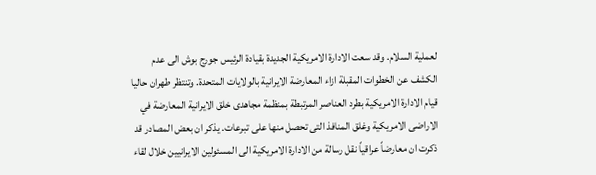لعملية السلام. وقد سعت الادارة الامريكية الجديدة بقيادة الرئيس جورج بوش الى عدم الكشف عن الخطوات المقبلة ازاء المعارضة الايرانية بالولايات المتحدة. وتنتظر طهران حاليا قيام الادارة الامريكية بطرد العناصر المرتبطة بمنظمة مجاهدى خلق الايرانية المعارضة في الاراضى الامريكية وغلق المنافذ التى تحصل منها على تبرعات. يذكر ان بعض المصادر قد ذكرت ان معارضاً عراقياً نقل رسالة من الادارة الامريكية الى المسئولين الايرانيين خلال لقاء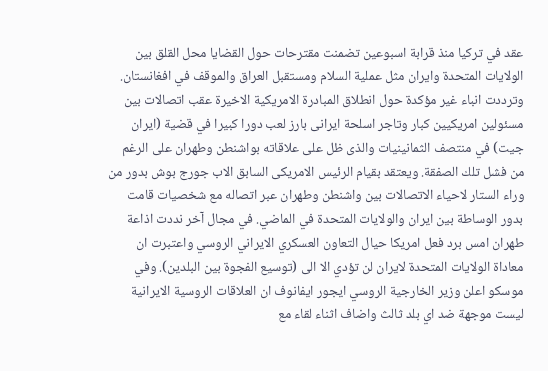عقد في تركيا منذ قرابة اسبوعين تضمنت مقترحات حول القضايا محل القلق بين الولايات المتحدة وايران مثل عملية السلام ومستقبل العراق والموقف في افغانستان. وترددت انباء غير مؤكدة حول انطلاق المبادرة الامريكية الاخيرة عقب اتصالات بين مسئولين امريكيين كبار وتاجر اسلحة ايرانى بارز لعب دورا كبيرا في قضية (ايران جيت) في منتصف الثمانينيات والذى ظل على علاقاته بواشنطن وطهران على الرغم من فشل تلك الصفقة. ويعتقد بقيام الرئيس الامريكى السابق الاب جورج بوش بدور من وراء الستار لاحياء الاتصالات بين واشنطن وطهران عبر اتصاله مع شخصيات قامت بدور الوساطة بين ايران والولايات المتحدة في الماضي. في مجال آخر نددت اذاعة طهران امس برد فعل امريكا حيال التعاون العسكري الايراني الروسي واعتبرت ان معاداة الولايات المتحدة لايران لن تؤدي الا الى (توسيع الفجوة بين البلدين). وفي موسكو اعلن وزير الخارجية الروسي ايجور ايفانوف ان العلاقات الروسية الايرانية ليست موجهة ضد اي بلد ثالث واضاف اثناء لقاء مع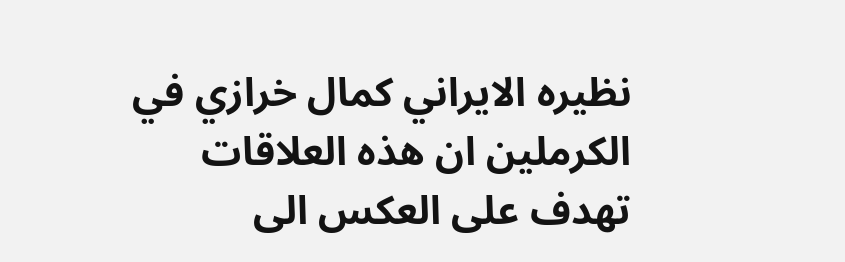نظيره الايراني كمال خرازي في الكرملين ان هذه العلاقات تهدف على العكس الى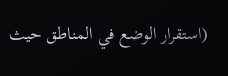(استقرار الوضع في المناطق حيث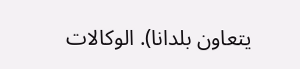يتعاون بلدانا). الوكالات